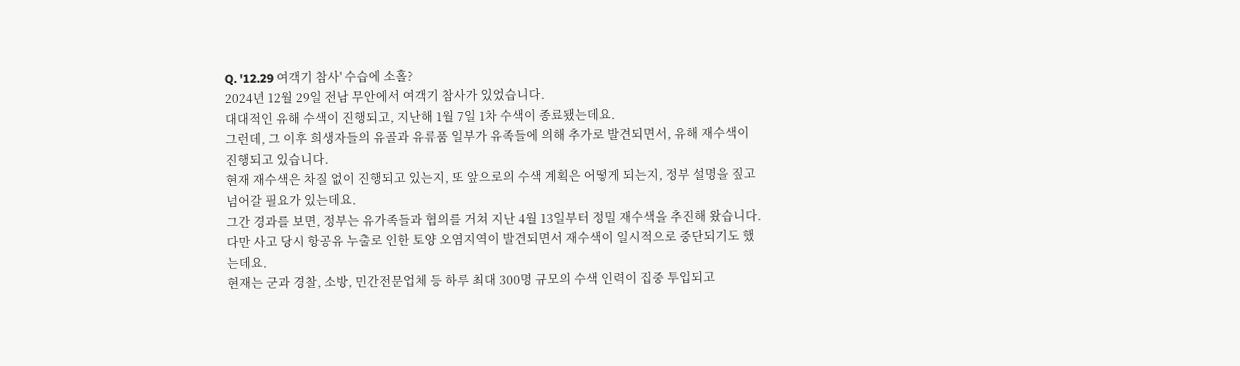Q. '12.29 여객기 참사' 수습에 소홀?
2024년 12월 29일 전남 무안에서 여객기 참사가 있었습니다.
대대적인 유해 수색이 진행되고, 지난해 1월 7일 1차 수색이 종료됐는데요.
그런데, 그 이후 희생자들의 유골과 유류품 일부가 유족들에 의해 추가로 발견되면서, 유해 재수색이 진행되고 있습니다.
현재 재수색은 차질 없이 진행되고 있는지, 또 앞으로의 수색 계획은 어떻게 되는지, 정부 설명을 짚고 넘어갈 필요가 있는데요.
그간 경과를 보면, 정부는 유가족들과 협의를 거쳐 지난 4월 13일부터 정밀 재수색을 추진해 왔습니다.
다만 사고 당시 항공유 누출로 인한 토양 오염지역이 발견되면서 재수색이 일시적으로 중단되기도 했는데요.
현재는 군과 경찰, 소방, 민간전문업체 등 하루 최대 300명 규모의 수색 인력이 집중 투입되고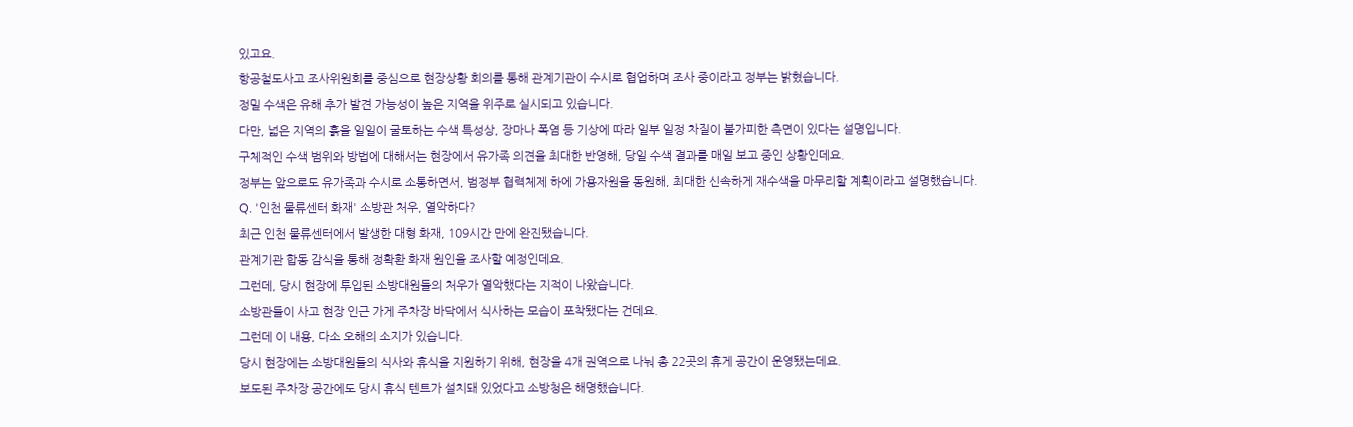있고요.
항공철도사고 조사위원회를 중심으로 현장상황 회의를 통해 관계기관이 수시로 협업하며 조사 중이라고 정부는 밝혔습니다.
정밀 수색은 유해 추가 발견 가능성이 높은 지역을 위주로 실시되고 있습니다.
다만, 넓은 지역의 흙을 일일이 굴토하는 수색 특성상, 장마나 폭염 등 기상에 따라 일부 일정 차질이 불가피한 측면이 있다는 설명입니다.
구체적인 수색 범위와 방법에 대해서는 현장에서 유가족 의견을 최대한 반영해, 당일 수색 결과를 매일 보고 중인 상황인데요.
정부는 앞으로도 유가족과 수시로 소통하면서, 범정부 협력체제 하에 가용자원을 동원해, 최대한 신속하게 재수색을 마무리할 계획이라고 설명했습니다.
Q. '인천 물류센터 화재' 소방관 처우, 열악하다?
최근 인천 물류센터에서 발생한 대형 화재, 109시간 만에 완진됐습니다.
관계기관 합동 감식을 통해 정확환 화재 원인을 조사할 예정인데요.
그런데, 당시 현장에 투입된 소방대원들의 처우가 열악했다는 지적이 나왔습니다.
소방관들이 사고 현장 인근 가게 주차장 바닥에서 식사하는 모습이 포착됐다는 건데요.
그런데 이 내용, 다소 오해의 소지가 있습니다.
당시 현장에는 소방대원들의 식사와 휴식을 지원하기 위해, 현장을 4개 권역으로 나눠 총 22곳의 휴게 공간이 운영됐는데요.
보도된 주차장 공간에도 당시 휴식 텐트가 설치돼 있었다고 소방청은 해명했습니다.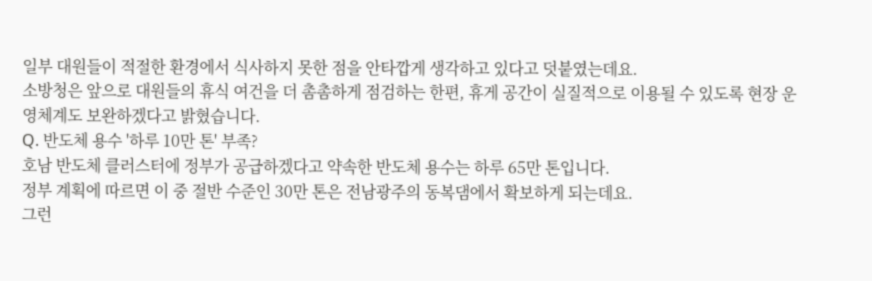일부 대원들이 적절한 환경에서 식사하지 못한 점을 안타깝게 생각하고 있다고 덧붙였는데요.
소방청은 앞으로 대원들의 휴식 여건을 더 촘촘하게 점검하는 한편, 휴게 공간이 실질적으로 이용될 수 있도록 현장 운영체계도 보완하겠다고 밝혔습니다.
Q. 반도체 용수 '하루 10만 톤' 부족?
호남 반도체 클러스터에 정부가 공급하겠다고 약속한 반도체 용수는 하루 65만 톤입니다.
정부 계획에 따르면 이 중 절반 수준인 30만 톤은 전남광주의 동복댐에서 확보하게 되는데요.
그런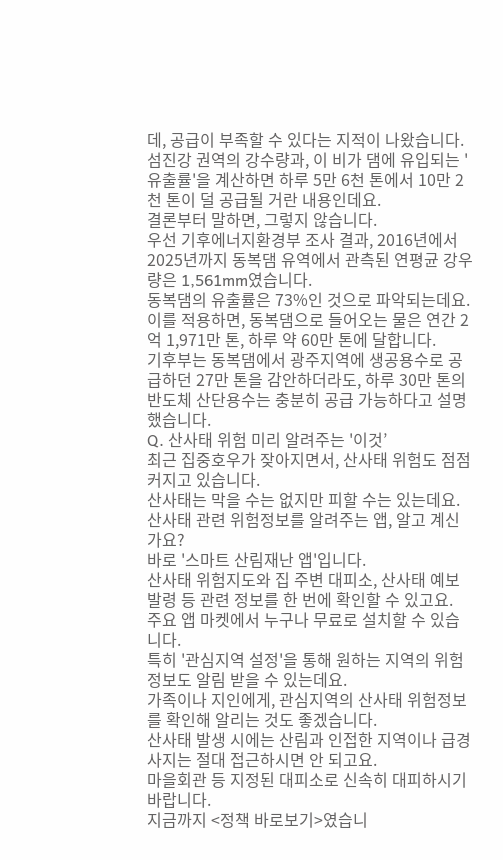데, 공급이 부족할 수 있다는 지적이 나왔습니다.
섬진강 권역의 강수량과, 이 비가 댐에 유입되는 '유출률'을 계산하면 하루 5만 6천 톤에서 10만 2천 톤이 덜 공급될 거란 내용인데요.
결론부터 말하면, 그렇지 않습니다.
우선 기후에너지환경부 조사 결과, 2016년에서 2025년까지 동복댐 유역에서 관측된 연평균 강우량은 1,561mm였습니다.
동복댐의 유출률은 73%인 것으로 파악되는데요.
이를 적용하면, 동복댐으로 들어오는 물은 연간 2억 1,971만 톤, 하루 약 60만 톤에 달합니다.
기후부는 동복댐에서 광주지역에 생공용수로 공급하던 27만 톤을 감안하더라도, 하루 30만 톤의 반도체 산단용수는 충분히 공급 가능하다고 설명했습니다.
Q. 산사태 위험 미리 알려주는 '이것’
최근 집중호우가 잦아지면서, 산사태 위험도 점점 커지고 있습니다.
산사태는 막을 수는 없지만 피할 수는 있는데요.
산사태 관련 위험정보를 알려주는 앱, 알고 계신가요?
바로 '스마트 산림재난 앱'입니다.
산사태 위험지도와 집 주변 대피소, 산사태 예보발령 등 관련 정보를 한 번에 확인할 수 있고요.
주요 앱 마켓에서 누구나 무료로 설치할 수 있습니다.
특히 '관심지역 설정'을 통해 원하는 지역의 위험정보도 알림 받을 수 있는데요.
가족이나 지인에게, 관심지역의 산사태 위험정보를 확인해 알리는 것도 좋겠습니다.
산사태 발생 시에는 산림과 인접한 지역이나 급경사지는 절대 접근하시면 안 되고요.
마을회관 등 지정된 대피소로 신속히 대피하시기 바랍니다.
지금까지 <정책 바로보기>였습니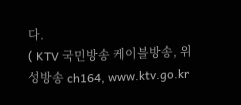다.
( KTV 국민방송 케이블방송, 위성방송 ch164, www.ktv.go.kr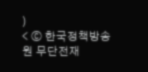)
< ⓒ 한국정책방송원 무단전재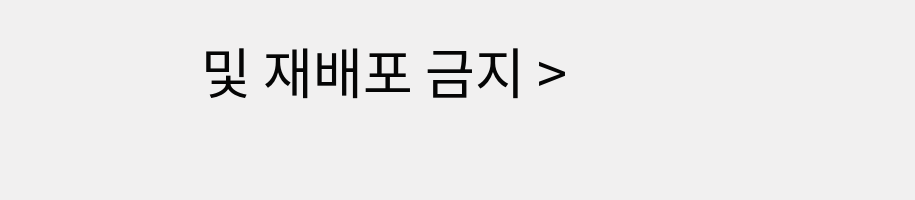및 재배포 금지 >